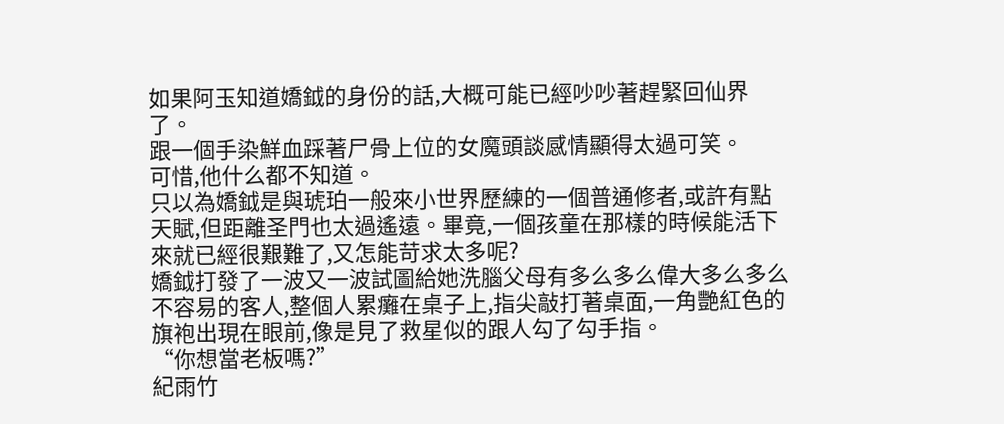如果阿玉知道嬌鉞的身份的話,大概可能已經吵吵著趕緊回仙界了。
跟一個手染鮮血踩著尸骨上位的女魔頭談感情顯得太過可笑。
可惜,他什么都不知道。
只以為嬌鉞是與琥珀一般來小世界歷練的一個普通修者,或許有點天賦,但距離圣門也太過遙遠。畢竟,一個孩童在那樣的時候能活下來就已經很艱難了,又怎能苛求太多呢?
嬌鉞打發了一波又一波試圖給她洗腦父母有多么多么偉大多么多么不容易的客人,整個人累癱在桌子上,指尖敲打著桌面,一角艷紅色的旗袍出現在眼前,像是見了救星似的跟人勾了勾手指。
“你想當老板嗎?”
紀雨竹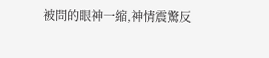被問的眼神一縮,神情震驚反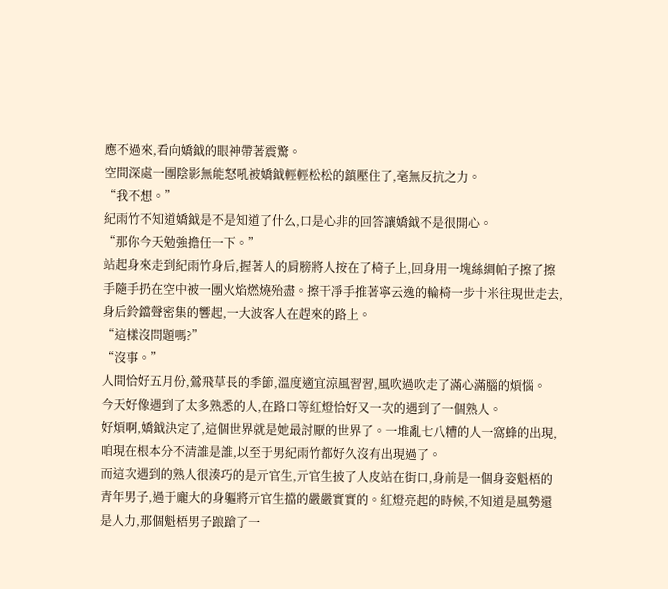應不過來,看向嬌鉞的眼神帶著震驚。
空間深處一團陰影無能怒吼被嬌鉞輕輕松松的鎮壓住了,毫無反抗之力。
“我不想。”
紀雨竹不知道嬌鉞是不是知道了什么,口是心非的回答讓嬌鉞不是很開心。
“那你今天勉強擔任一下。”
站起身來走到紀雨竹身后,握著人的肩膀將人按在了椅子上,回身用一塊絲綢帕子擦了擦手隨手扔在空中被一團火焰燃燒殆盡。擦干凈手推著寧云逸的輪椅一步十米往現世走去,身后鈴鐺聲密集的響起,一大波客人在趕來的路上。
“這樣沒問題嗎?”
“沒事。”
人間恰好五月份,鶯飛草長的季節,溫度適宜涼風習習,風吹過吹走了滿心滿腦的煩惱。
今天好像遇到了太多熟悉的人,在路口等紅燈恰好又一次的遇到了一個熟人。
好煩啊,嬌鉞決定了,這個世界就是她最討厭的世界了。一堆亂七八糟的人一窩蜂的出現,咱現在根本分不清誰是誰,以至于男紀雨竹都好久沒有出現過了。
而這次遇到的熟人很湊巧的是亓官生,亓官生披了人皮站在街口,身前是一個身姿魁梧的青年男子,過于龐大的身軀將亓官生擋的嚴嚴實實的。紅燈亮起的時候,不知道是風勢還是人力,那個魁梧男子踉蹌了一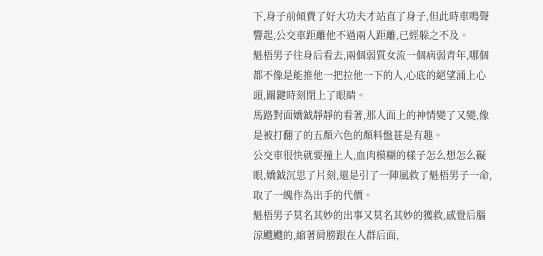下,身子前傾費了好大功夫才站直了身子,但此時車鳴聲響起,公交車距離他不過兩人距離,已經躲之不及。
魁梧男子往身后看去,兩個弱質女流一個病弱青年,哪個都不像是能推他一把拉他一下的人,心底的絕望涌上心頭,關鍵時刻閉上了眼睛。
馬路對面嬌鉞靜靜的看著,那人面上的神情變了又變,像是被打翻了的五顏六色的顏料盤甚是有趣。
公交車很快就要撞上人,血肉模糊的樣子怎么想怎么礙眼,嬌鉞沉思了片刻,還是引了一陣風救了魁梧男子一命,取了一魄作為出手的代價。
魁梧男子莫名其妙的出事又莫名其妙的獲救,感覺后腦涼颼颼的,縮著肩膀跟在人群后面,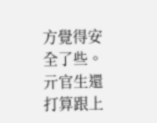方覺得安全了些。
亓官生還打算跟上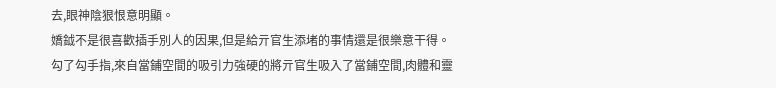去,眼神陰狠恨意明顯。
嬌鉞不是很喜歡插手別人的因果,但是給亓官生添堵的事情還是很樂意干得。
勾了勾手指,來自當鋪空間的吸引力強硬的將亓官生吸入了當鋪空間,肉體和靈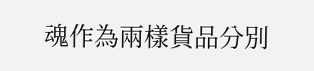魂作為兩樣貨品分別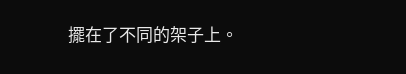擺在了不同的架子上。